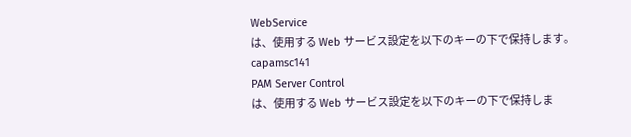WebService
は、使用する Web サービス設定を以下のキーの下で保持します。
capamsc141
PAM Server Control
は、使用する Web サービス設定を以下のキーの下で保持しま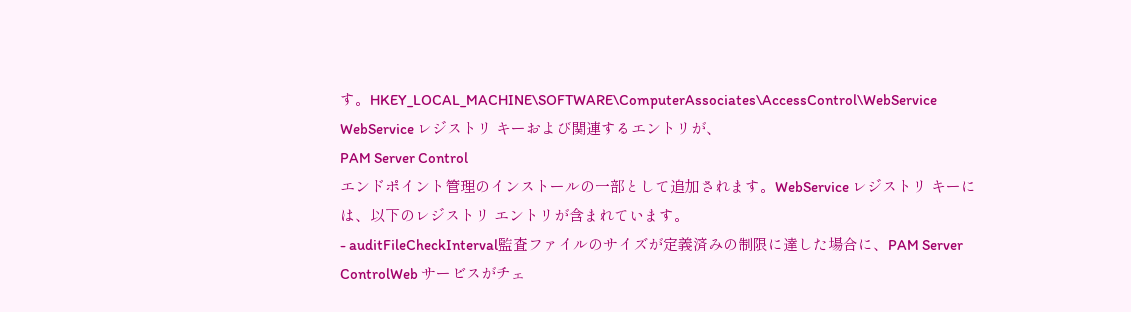す。HKEY_LOCAL_MACHINE\SOFTWARE\ComputerAssociates\AccessControl\WebService
WebService レジストリ キーおよび関連するエントリが、
PAM Server Control
エンドポイント管理のインストールの一部として追加されます。WebService レジストリ キーには、以下のレジストリ エントリが含まれています。
- auditFileCheckInterval監査ファイルのサイズが定義済みの制限に達した場合に、PAM Server ControlWeb サービスがチェ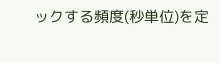ックする頻度(秒単位)を定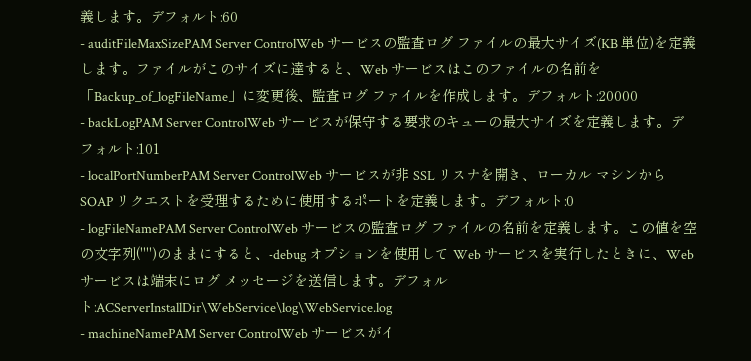義します。デフォルト:60
- auditFileMaxSizePAM Server ControlWeb サービスの監査ログ ファイルの最大サイズ(KB 単位)を定義します。ファイルがこのサイズに達すると、Web サービスはこのファイルの名前を「Backup_of_logFileName」に変更後、監査ログ ファイルを作成します。デフォルト:20000
- backLogPAM Server ControlWeb サービスが保守する要求のキューの最大サイズを定義します。デフォルト:101
- localPortNumberPAM Server ControlWeb サービスが非 SSL リスナを開き、ローカル マシンから SOAP リクエストを受理するために使用するポートを定義します。デフォルト:0
- logFileNamePAM Server ControlWeb サービスの監査ログ ファイルの名前を定義します。この値を空の文字列("")のままにすると、-debug オプションを使用して Web サービスを実行したときに、Web サービスは端末にログ メッセージを送信します。デフォルト:ACServerInstallDir\WebService\log\WebService.log
- machineNamePAM Server ControlWeb サービスがイ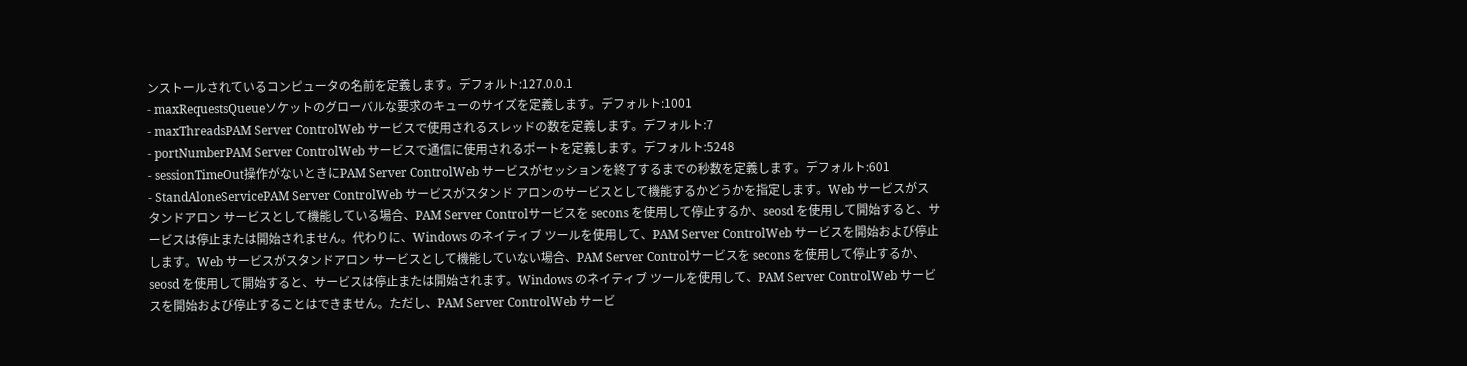ンストールされているコンピュータの名前を定義します。デフォルト:127.0.0.1
- maxRequestsQueueソケットのグローバルな要求のキューのサイズを定義します。デフォルト:1001
- maxThreadsPAM Server ControlWeb サービスで使用されるスレッドの数を定義します。デフォルト:7
- portNumberPAM Server ControlWeb サービスで通信に使用されるポートを定義します。デフォルト:5248
- sessionTimeOut操作がないときにPAM Server ControlWeb サービスがセッションを終了するまでの秒数を定義します。デフォルト:601
- StandAloneServicePAM Server ControlWeb サービスがスタンド アロンのサービスとして機能するかどうかを指定します。Web サービスがスタンドアロン サービスとして機能している場合、PAM Server Controlサービスを secons を使用して停止するか、seosd を使用して開始すると、サービスは停止または開始されません。代わりに、Windows のネイティブ ツールを使用して、PAM Server ControlWeb サービスを開始および停止します。Web サービスがスタンドアロン サービスとして機能していない場合、PAM Server Controlサービスを secons を使用して停止するか、seosd を使用して開始すると、サービスは停止または開始されます。Windows のネイティブ ツールを使用して、PAM Server ControlWeb サービスを開始および停止することはできません。ただし、PAM Server ControlWeb サービ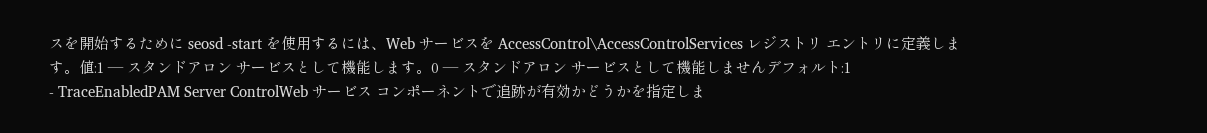スを開始するために seosd -start を使用するには、Web サービスを AccessControl\AccessControlServices レジストリ エントリに定義します。値:1 — スタンドアロン サービスとして機能します。0 — スタンドアロン サービスとして機能しませんデフォルト:1
- TraceEnabledPAM Server ControlWeb サービス コンポーネントで追跡が有効かどうかを指定しま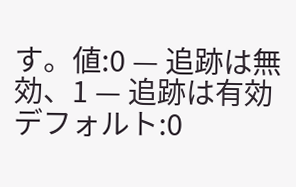す。値:0 — 追跡は無効、1 — 追跡は有効デフォルト:0